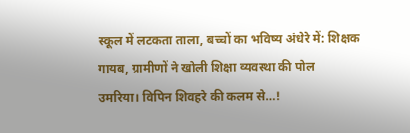स्कूल में लटकता ताला, बच्चों का भविष्य अंधेरे में: शिक्षक गायब, ग्रामीणों ने खोली शिक्षा व्यवस्था की पोल
उमरिया। विपिन शिवहरे की कलम से…!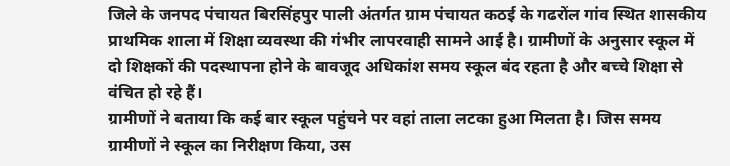जिले के जनपद पंचायत बिरसिंहपुर पाली अंतर्गत ग्राम पंचायत कठई के गढरोंल गांव स्थित शासकीय प्राथमिक शाला में शिक्षा व्यवस्था की गंभीर लापरवाही सामने आई है। ग्रामीणों के अनुसार स्कूल में दो शिक्षकों की पदस्थापना होने के बावजूद अधिकांश समय स्कूल बंद रहता है और बच्चे शिक्षा से वंचित हो रहे हैं।
ग्रामीणों ने बताया कि कई बार स्कूल पहुंचने पर वहां ताला लटका हुआ मिलता है। जिस समय ग्रामीणों ने स्कूल का निरीक्षण किया, उस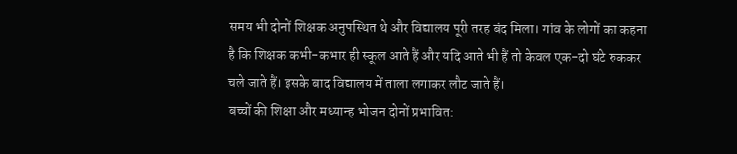समय भी दोनों शिक्षक अनुपस्थित थे और विद्यालय पूरी तरह बंद मिला। गांव के लोगों का कहना है कि शिक्षक कभी-कभार ही स्कूल आते हैं और यदि आते भी हैं तो केवल एक-दो घंटे रुककर चले जाते हैं। इसके बाद विद्यालय में ताला लगाकर लौट जाते हैं।
बच्चों की शिक्षा और मध्यान्ह भोजन दोनों प्रभावित: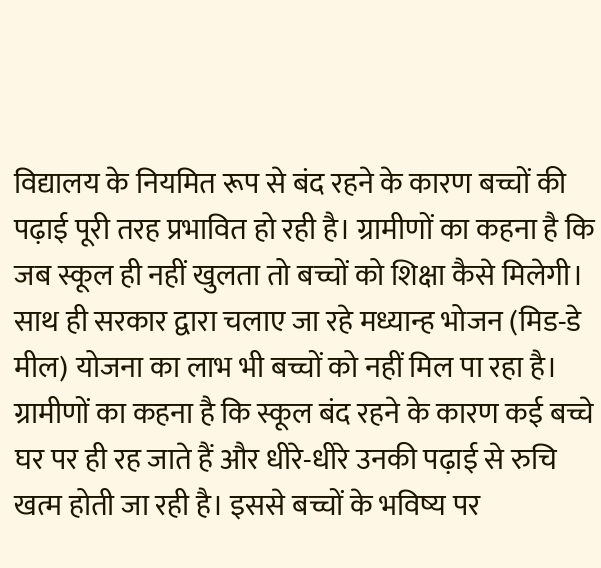विद्यालय के नियमित रूप से बंद रहने के कारण बच्चों की पढ़ाई पूरी तरह प्रभावित हो रही है। ग्रामीणों का कहना है कि जब स्कूल ही नहीं खुलता तो बच्चों को शिक्षा कैसे मिलेगी। साथ ही सरकार द्वारा चलाए जा रहे मध्यान्ह भोजन (मिड-डे मील) योजना का लाभ भी बच्चों को नहीं मिल पा रहा है।
ग्रामीणों का कहना है कि स्कूल बंद रहने के कारण कई बच्चे घर पर ही रह जाते हैं और धीरे-धीरे उनकी पढ़ाई से रुचि खत्म होती जा रही है। इससे बच्चों के भविष्य पर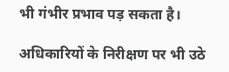भी गंभीर प्रभाव पड़ सकता है।

अधिकारियों के निरीक्षण पर भी उठे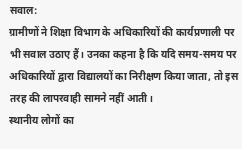सवाल:
ग्रामीणों ने शिक्षा विभाग के अधिकारियों की कार्यप्रणाली पर भी सवाल उठाए हैं। उनका कहना है कि यदि समय-समय पर अधिकारियों द्वारा विद्यालयों का निरीक्षण किया जाता, तो इस तरह की लापरवाही सामने नहीं आती।
स्थानीय लोगों का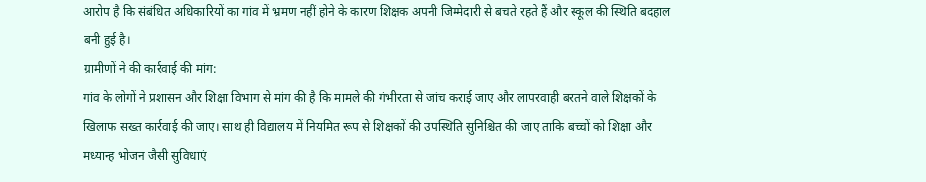आरोप है कि संबंधित अधिकारियों का गांव में भ्रमण नहीं होने के कारण शिक्षक अपनी जिम्मेदारी से बचते रहते हैं और स्कूल की स्थिति बदहाल बनी हुई है।
ग्रामीणों ने की कार्रवाई की मांग:
गांव के लोगों ने प्रशासन और शिक्षा विभाग से मांग की है कि मामले की गंभीरता से जांच कराई जाए और लापरवाही बरतने वाले शिक्षकों के खिलाफ सख्त कार्रवाई की जाए। साथ ही विद्यालय में नियमित रूप से शिक्षकों की उपस्थिति सुनिश्चित की जाए ताकि बच्चों को शिक्षा और मध्यान्ह भोजन जैसी सुविधाएं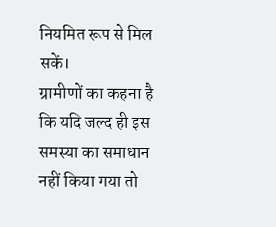नियमित रूप से मिल सकें।
ग्रामीणों का कहना है कि यदि जल्द ही इस समस्या का समाधान नहीं किया गया तो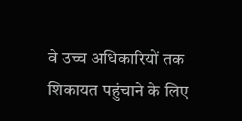वे उच्च अधिकारियों तक शिकायत पहुंचाने के लिए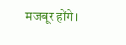मजबूर होंगे।